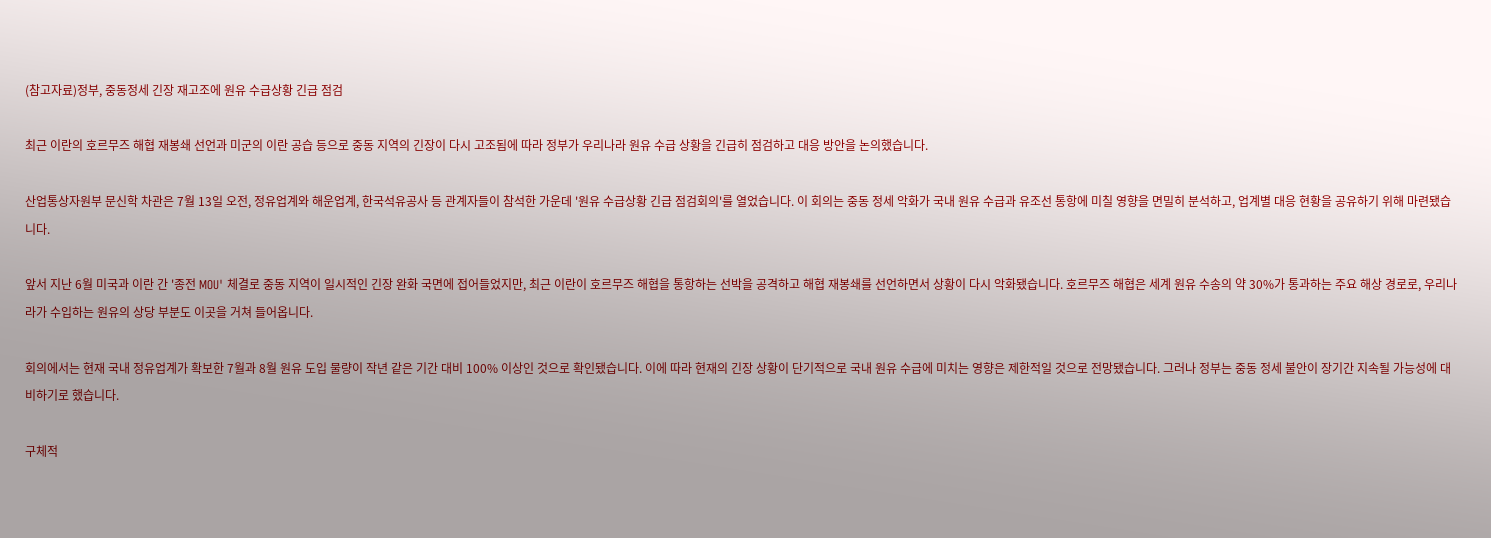(참고자료)정부, 중동정세 긴장 재고조에 원유 수급상황 긴급 점검

최근 이란의 호르무즈 해협 재봉쇄 선언과 미군의 이란 공습 등으로 중동 지역의 긴장이 다시 고조됨에 따라 정부가 우리나라 원유 수급 상황을 긴급히 점검하고 대응 방안을 논의했습니다.

산업통상자원부 문신학 차관은 7월 13일 오전, 정유업계와 해운업계, 한국석유공사 등 관계자들이 참석한 가운데 '원유 수급상황 긴급 점검회의'를 열었습니다. 이 회의는 중동 정세 악화가 국내 원유 수급과 유조선 통항에 미칠 영향을 면밀히 분석하고, 업계별 대응 현황을 공유하기 위해 마련됐습니다.

앞서 지난 6월 미국과 이란 간 '종전 MOU' 체결로 중동 지역이 일시적인 긴장 완화 국면에 접어들었지만, 최근 이란이 호르무즈 해협을 통항하는 선박을 공격하고 해협 재봉쇄를 선언하면서 상황이 다시 악화됐습니다. 호르무즈 해협은 세계 원유 수송의 약 30%가 통과하는 주요 해상 경로로, 우리나라가 수입하는 원유의 상당 부분도 이곳을 거쳐 들어옵니다.

회의에서는 현재 국내 정유업계가 확보한 7월과 8월 원유 도입 물량이 작년 같은 기간 대비 100% 이상인 것으로 확인됐습니다. 이에 따라 현재의 긴장 상황이 단기적으로 국내 원유 수급에 미치는 영향은 제한적일 것으로 전망됐습니다. 그러나 정부는 중동 정세 불안이 장기간 지속될 가능성에 대비하기로 했습니다.

구체적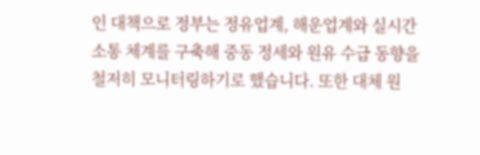인 대책으로 정부는 정유업계, 해운업계와 실시간 소통 체계를 구축해 중동 정세와 원유 수급 동향을 철저히 모니터링하기로 했습니다. 또한 대체 원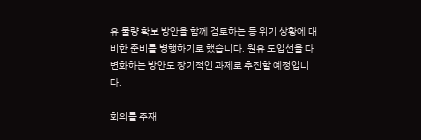유 물량 확보 방안을 함께 검토하는 등 위기 상황에 대비한 준비를 병행하기로 했습니다. 원유 도입선을 다변화하는 방안도 장기적인 과제로 추진할 예정입니다.

회의를 주재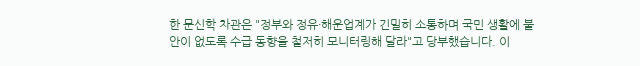한 문신학 차관은 "정부와 정유·해운업계가 긴밀히 소통하며 국민 생활에 불안이 없도록 수급 동향을 철저히 모니터링해 달라"고 당부했습니다. 이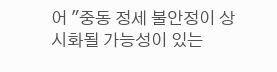어 "중동 정세 불안정이 상시화될 가능성이 있는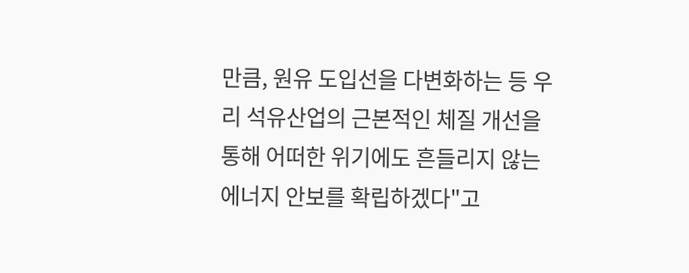만큼, 원유 도입선을 다변화하는 등 우리 석유산업의 근본적인 체질 개선을 통해 어떠한 위기에도 흔들리지 않는 에너지 안보를 확립하겠다"고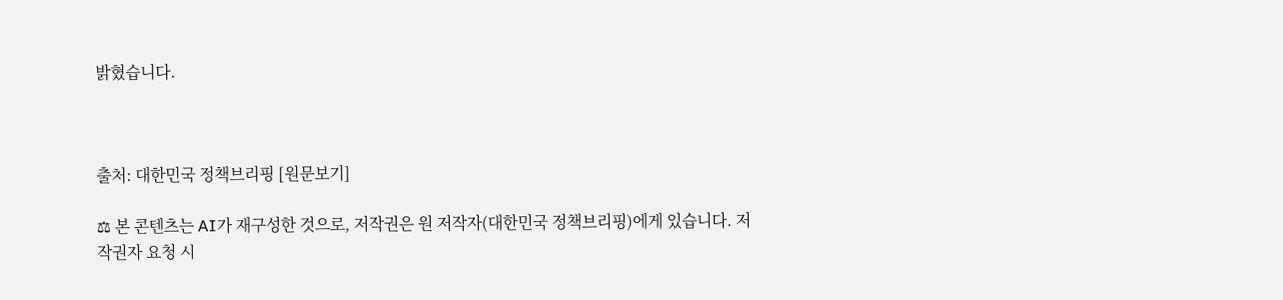밝혔습니다.



출처: 대한민국 정책브리핑 [원문보기]

⚖ 본 콘텐츠는 AI가 재구성한 것으로, 저작권은 원 저작자(대한민국 정책브리핑)에게 있습니다. 저작권자 요청 시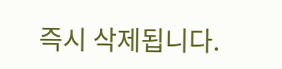즉시 삭제됩니다.